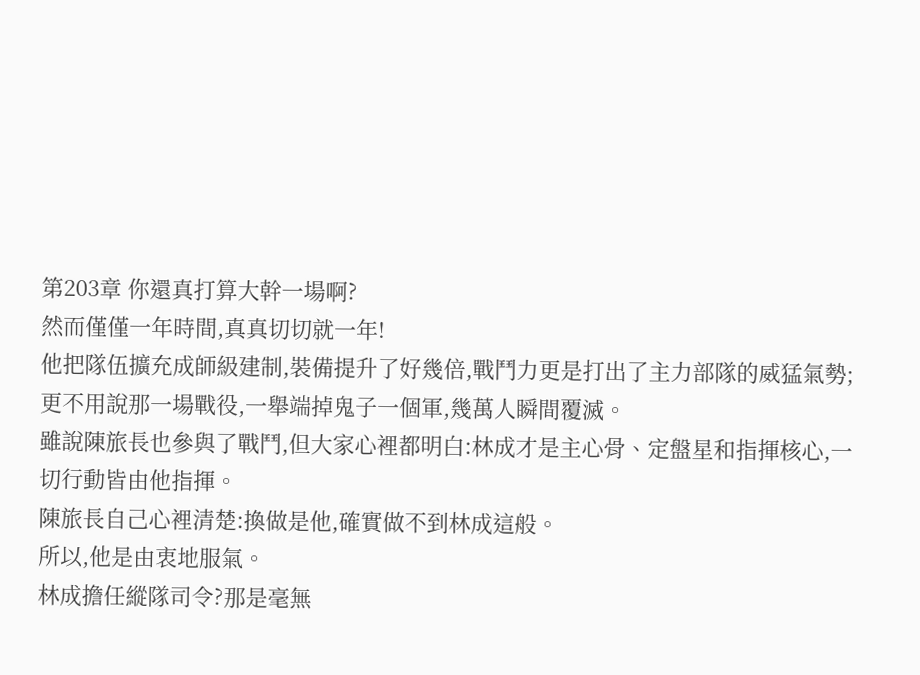第203章 你還真打算大幹一場啊?
然而僅僅一年時間,真真切切就一年!
他把隊伍擴充成師級建制,裝備提升了好幾倍,戰鬥力更是打出了主力部隊的威猛氣勢;
更不用說那一場戰役,一舉端掉鬼子一個軍,幾萬人瞬間覆滅。
雖說陳旅長也參與了戰鬥,但大家心裡都明白:林成才是主心骨、定盤星和指揮核心,一切行動皆由他指揮。
陳旅長自己心裡清楚:換做是他,確實做不到林成這般。
所以,他是由衷地服氣。
林成擔任縱隊司令?那是毫無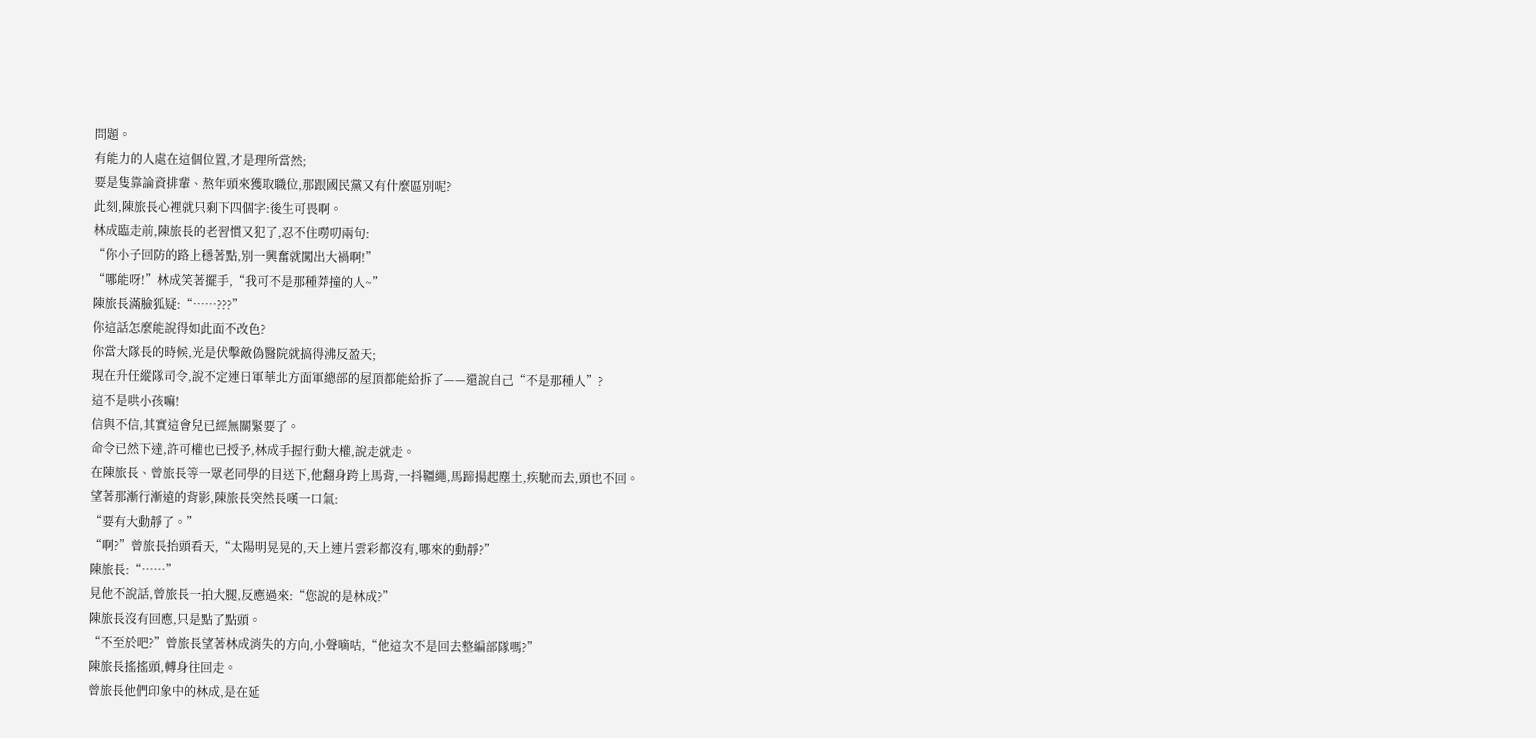問題。
有能力的人處在這個位置,才是理所當然;
要是隻靠論資排輩、熬年頭來獲取職位,那跟國民黨又有什麼區別呢?
此刻,陳旅長心裡就只剩下四個字:後生可畏啊。
林成臨走前,陳旅長的老習慣又犯了,忍不住嘮叨兩句:
“你小子回防的路上穩著點,別一興奮就闖出大禍啊!”
“哪能呀!”林成笑著擺手,“我可不是那種莽撞的人~”
陳旅長滿臉狐疑:“……???”
你這話怎麼能說得如此面不改色?
你當大隊長的時候,光是伏擊敵偽醫院就搞得沸反盈天;
現在升任縱隊司令,說不定連日軍華北方面軍總部的屋頂都能給拆了——還說自己“不是那種人”?
這不是哄小孩嘛!
信與不信,其實這會兒已經無關緊要了。
命令已然下達,許可權也已授予,林成手握行動大權,說走就走。
在陳旅長、曾旅長等一眾老同學的目送下,他翻身跨上馬背,一抖韁繩,馬蹄揚起塵土,疾馳而去,頭也不回。
望著那漸行漸遠的背影,陳旅長突然長嘆一口氣:
“要有大動靜了。”
“啊?”曾旅長抬頭看天,“太陽明晃晃的,天上連片雲彩都沒有,哪來的動靜?”
陳旅長:“……”
見他不說話,曾旅長一拍大腿,反應過來:“您說的是林成?”
陳旅長沒有回應,只是點了點頭。
“不至於吧?”曾旅長望著林成消失的方向,小聲嘀咕,“他這次不是回去整編部隊嗎?”
陳旅長搖搖頭,轉身往回走。
曾旅長他們印象中的林成,是在延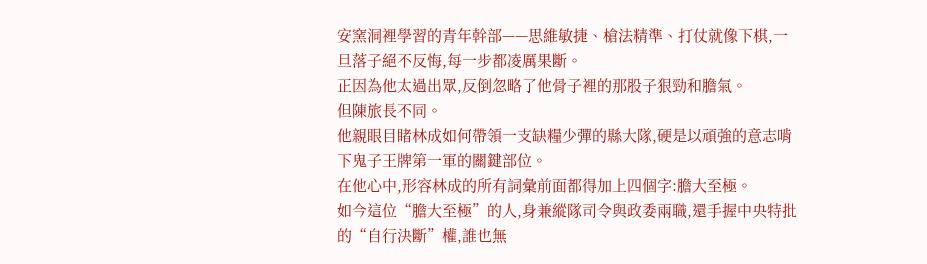安窯洞裡學習的青年幹部——思維敏捷、槍法精準、打仗就像下棋,一旦落子絕不反悔,每一步都凌厲果斷。
正因為他太過出眾,反倒忽略了他骨子裡的那股子狠勁和膽氣。
但陳旅長不同。
他親眼目睹林成如何帶領一支缺糧少彈的縣大隊,硬是以頑強的意志啃下鬼子王牌第一軍的關鍵部位。
在他心中,形容林成的所有詞彙前面都得加上四個字:膽大至極。
如今這位“膽大至極”的人,身兼縱隊司令與政委兩職,還手握中央特批的“自行決斷”權,誰也無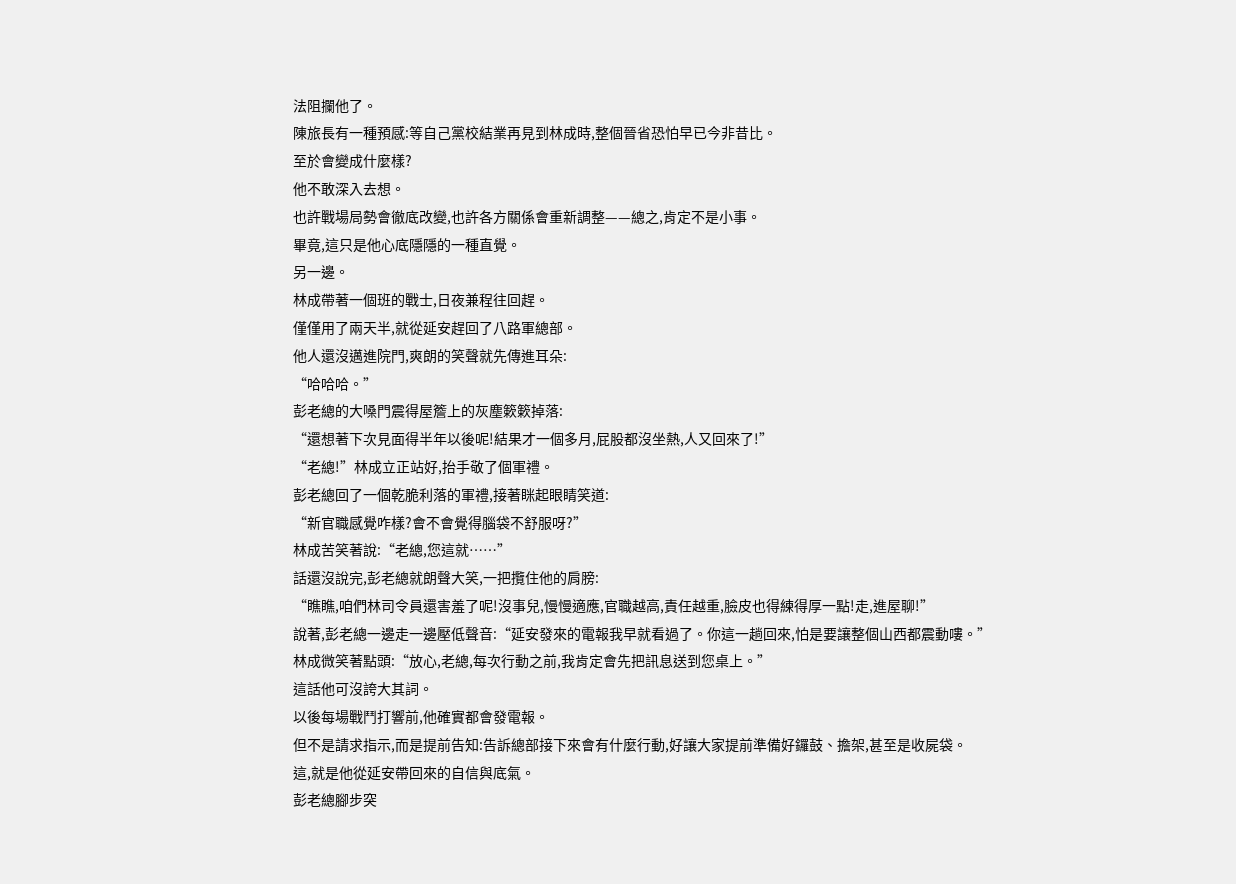法阻攔他了。
陳旅長有一種預感:等自己黨校結業再見到林成時,整個晉省恐怕早已今非昔比。
至於會變成什麼樣?
他不敢深入去想。
也許戰場局勢會徹底改變,也許各方關係會重新調整——總之,肯定不是小事。
畢竟,這只是他心底隱隱的一種直覺。
另一邊。
林成帶著一個班的戰士,日夜兼程往回趕。
僅僅用了兩天半,就從延安趕回了八路軍總部。
他人還沒邁進院門,爽朗的笑聲就先傳進耳朵:
“哈哈哈。”
彭老總的大嗓門震得屋簷上的灰塵簌簌掉落:
“還想著下次見面得半年以後呢!結果才一個多月,屁股都沒坐熱,人又回來了!”
“老總!”林成立正站好,抬手敬了個軍禮。
彭老總回了一個乾脆利落的軍禮,接著眯起眼睛笑道:
“新官職感覺咋樣?會不會覺得腦袋不舒服呀?”
林成苦笑著說:“老總,您這就……”
話還沒說完,彭老總就朗聲大笑,一把攬住他的肩膀:
“瞧瞧,咱們林司令員還害羞了呢!沒事兒,慢慢適應,官職越高,責任越重,臉皮也得練得厚一點!走,進屋聊!”
說著,彭老總一邊走一邊壓低聲音:“延安發來的電報我早就看過了。你這一趟回來,怕是要讓整個山西都震動嘍。”
林成微笑著點頭:“放心,老總,每次行動之前,我肯定會先把訊息送到您桌上。”
這話他可沒誇大其詞。
以後每場戰鬥打響前,他確實都會發電報。
但不是請求指示,而是提前告知:告訴總部接下來會有什麼行動,好讓大家提前準備好鑼鼓、擔架,甚至是收屍袋。
這,就是他從延安帶回來的自信與底氣。
彭老總腳步突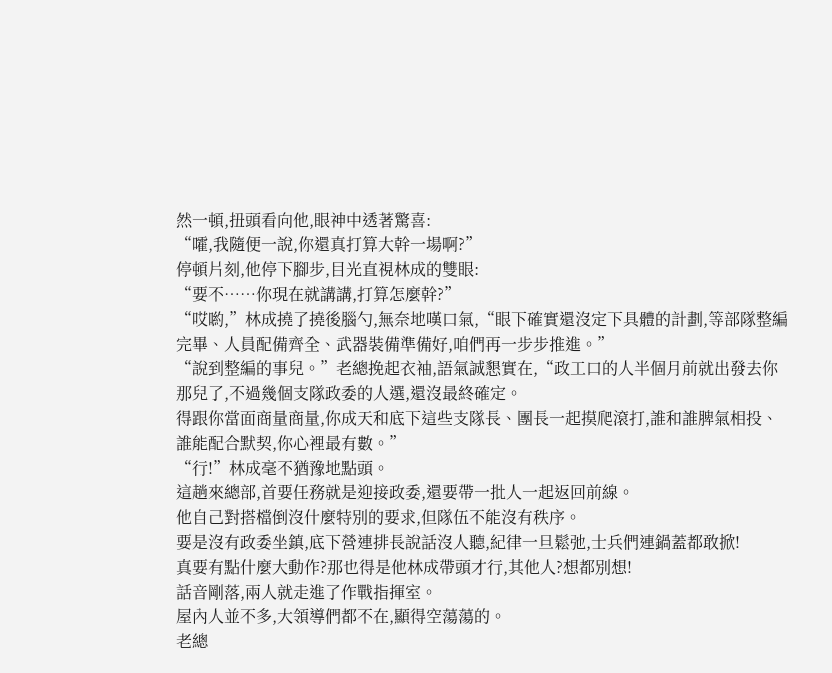然一頓,扭頭看向他,眼神中透著驚喜:
“嚯,我隨便一說,你還真打算大幹一場啊?”
停頓片刻,他停下腳步,目光直視林成的雙眼:
“要不……你現在就講講,打算怎麼幹?”
“哎喲,”林成撓了撓後腦勺,無奈地嘆口氣,“眼下確實還沒定下具體的計劃,等部隊整編完畢、人員配備齊全、武器裝備準備好,咱們再一步步推進。”
“說到整編的事兒。”老總挽起衣袖,語氣誠懇實在,“政工口的人半個月前就出發去你那兒了,不過幾個支隊政委的人選,還沒最終確定。
得跟你當面商量商量,你成天和底下這些支隊長、團長一起摸爬滾打,誰和誰脾氣相投、誰能配合默契,你心裡最有數。”
“行!”林成毫不猶豫地點頭。
這趟來總部,首要任務就是迎接政委,還要帶一批人一起返回前線。
他自己對搭檔倒沒什麼特別的要求,但隊伍不能沒有秩序。
要是沒有政委坐鎮,底下營連排長說話沒人聽,紀律一旦鬆弛,士兵們連鍋蓋都敢掀!
真要有點什麼大動作?那也得是他林成帶頭才行,其他人?想都別想!
話音剛落,兩人就走進了作戰指揮室。
屋內人並不多,大領導們都不在,顯得空蕩蕩的。
老總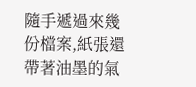隨手遞過來幾份檔案,紙張還帶著油墨的氣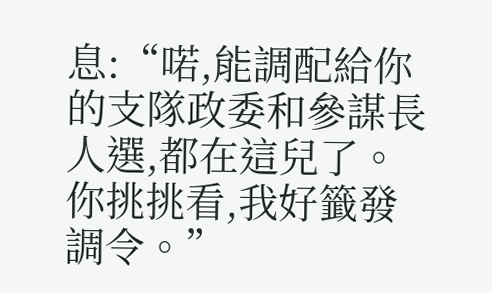息:“喏,能調配給你的支隊政委和參謀長人選,都在這兒了。你挑挑看,我好籤發調令。”